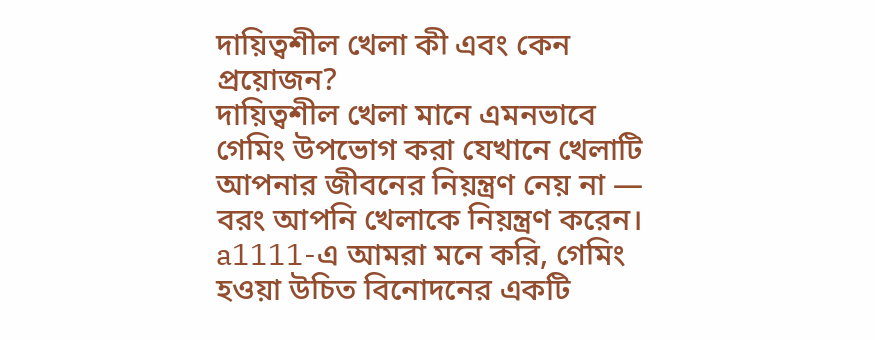দায়িত্বশীল খেলা কী এবং কেন প্রয়োজন?
দায়িত্বশীল খেলা মানে এমনভাবে গেমিং উপভোগ করা যেখানে খেলাটি আপনার জীবনের নিয়ন্ত্রণ নেয় না — বরং আপনি খেলাকে নিয়ন্ত্রণ করেন। a1111-এ আমরা মনে করি, গেমিং হওয়া উচিত বিনোদনের একটি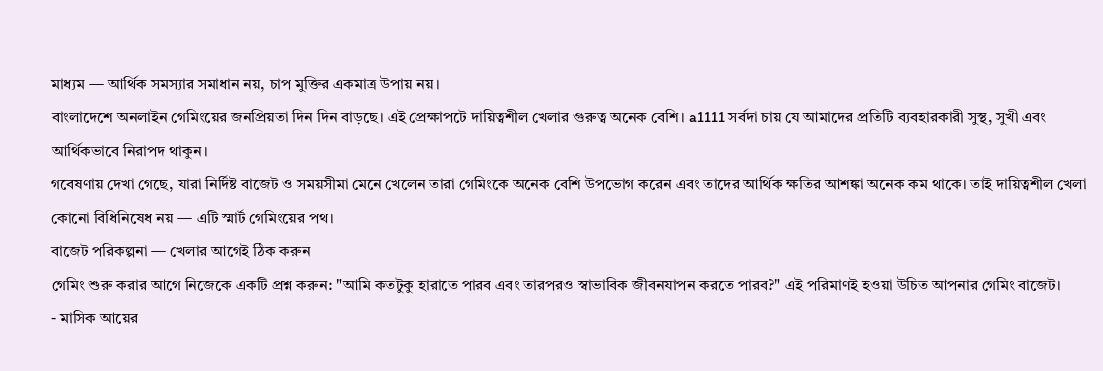মাধ্যম — আর্থিক সমস্যার সমাধান নয়, চাপ মুক্তির একমাত্র উপায় নয়।
বাংলাদেশে অনলাইন গেমিংয়ের জনপ্রিয়তা দিন দিন বাড়ছে। এই প্রেক্ষাপটে দায়িত্বশীল খেলার গুরুত্ব অনেক বেশি। a1111 সর্বদা চায় যে আমাদের প্রতিটি ব্যবহারকারী সুস্থ, সুখী এবং আর্থিকভাবে নিরাপদ থাকুন।
গবেষণায় দেখা গেছে, যারা নির্দিষ্ট বাজেট ও সময়সীমা মেনে খেলেন তারা গেমিংকে অনেক বেশি উপভোগ করেন এবং তাদের আর্থিক ক্ষতির আশঙ্কা অনেক কম থাকে। তাই দায়িত্বশীল খেলা কোনো বিধিনিষেধ নয় — এটি স্মার্ট গেমিংয়ের পথ।
বাজেট পরিকল্পনা — খেলার আগেই ঠিক করুন
গেমিং শুরু করার আগে নিজেকে একটি প্রশ্ন করুন: "আমি কতটুকু হারাতে পারব এবং তারপরও স্বাভাবিক জীবনযাপন করতে পারব?" এই পরিমাণই হওয়া উচিত আপনার গেমিং বাজেট।
- মাসিক আয়ের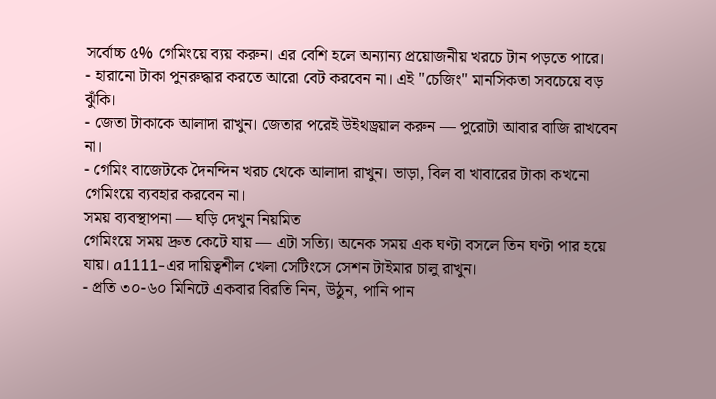সর্বোচ্চ ৫% গেমিংয়ে ব্যয় করুন। এর বেশি হলে অন্যান্য প্রয়োজনীয় খরচে টান পড়তে পারে।
- হারানো টাকা পুনরুদ্ধার করতে আরো বেট করবেন না। এই "চেজিং" মানসিকতা সবচেয়ে বড় ঝুঁকি।
- জেতা টাকাকে আলাদা রাখুন। জেতার পরেই উইথড্রয়াল করুন — পুরোটা আবার বাজি রাখবেন না।
- গেমিং বাজেটকে দৈনন্দিন খরচ থেকে আলাদা রাখুন। ভাড়া, বিল বা খাবারের টাকা কখনো গেমিংয়ে ব্যবহার করবেন না।
সময় ব্যবস্থাপনা — ঘড়ি দেখুন নিয়মিত
গেমিংয়ে সময় দ্রুত কেটে যায় — এটা সত্যি। অনেক সময় এক ঘণ্টা বসলে তিন ঘণ্টা পার হয়ে যায়। a1111-এর দায়িত্বশীল খেলা সেটিংসে সেশন টাইমার চালু রাখুন।
- প্রতি ৩০-৬০ মিনিটে একবার বিরতি নিন, উঠুন, পানি পান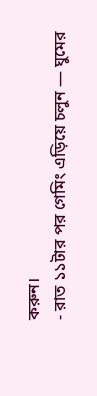করুন।
- রাত ১১টার পর গেমিং এড়িয়ে চলুন — ঘুমের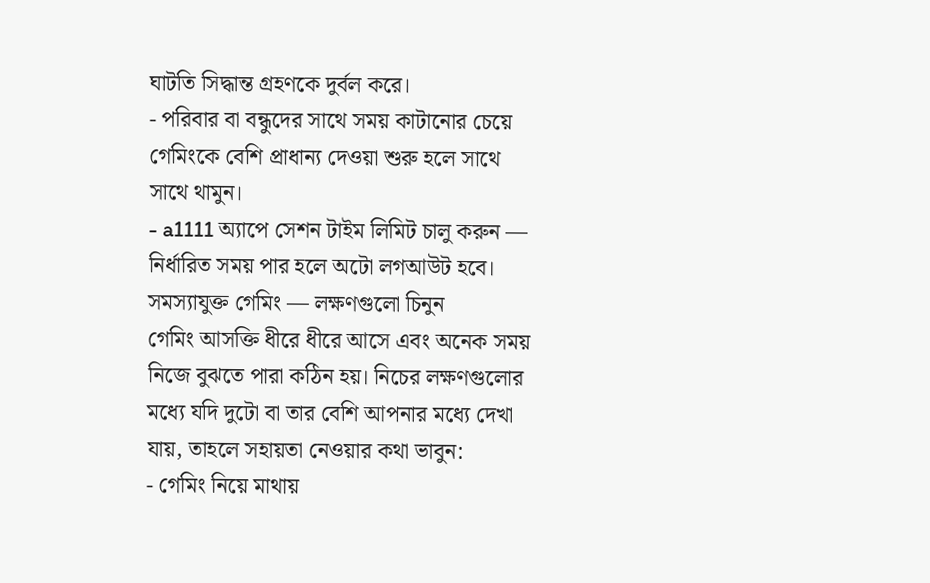ঘাটতি সিদ্ধান্ত গ্রহণকে দুর্বল করে।
- পরিবার বা বন্ধুদের সাথে সময় কাটানোর চেয়ে গেমিংকে বেশি প্রাধান্য দেওয়া শুরু হলে সাথে সাথে থামুন।
- a1111 অ্যাপে সেশন টাইম লিমিট চালু করুন — নির্ধারিত সময় পার হলে অটো লগআউট হবে।
সমস্যাযুক্ত গেমিং — লক্ষণগুলো চিনুন
গেমিং আসক্তি ধীরে ধীরে আসে এবং অনেক সময় নিজে বুঝতে পারা কঠিন হয়। নিচের লক্ষণগুলোর মধ্যে যদি দুটো বা তার বেশি আপনার মধ্যে দেখা যায়, তাহলে সহায়তা নেওয়ার কথা ভাবুন:
- গেমিং নিয়ে মাথায়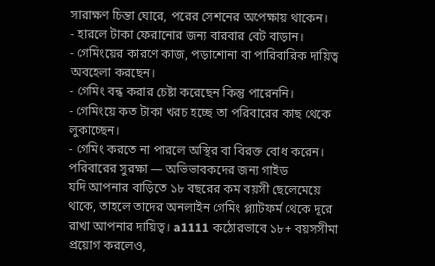সারাক্ষণ চিন্তা ঘোরে, পরের সেশনের অপেক্ষায় থাকেন।
- হারলে টাকা ফেরানোর জন্য বারবার বেট বাড়ান।
- গেমিংয়ের কারণে কাজ, পড়াশোনা বা পারিবারিক দায়িত্ব অবহেলা করছেন।
- গেমিং বন্ধ করার চেষ্টা করেছেন কিন্তু পারেননি।
- গেমিংয়ে কত টাকা খরচ হচ্ছে তা পরিবারের কাছ থেকে লুকাচ্ছেন।
- গেমিং করতে না পারলে অস্থির বা বিরক্ত বোধ করেন।
পরিবারের সুরক্ষা — অভিভাবকদের জন্য গাইড
যদি আপনার বাড়িতে ১৮ বছরের কম বয়সী ছেলেমেয়ে থাকে, তাহলে তাদের অনলাইন গেমিং প্ল্যাটফর্ম থেকে দূরে রাখা আপনার দায়িত্ব। a1111 কঠোরভাবে ১৮+ বয়সসীমা প্রয়োগ করলেও,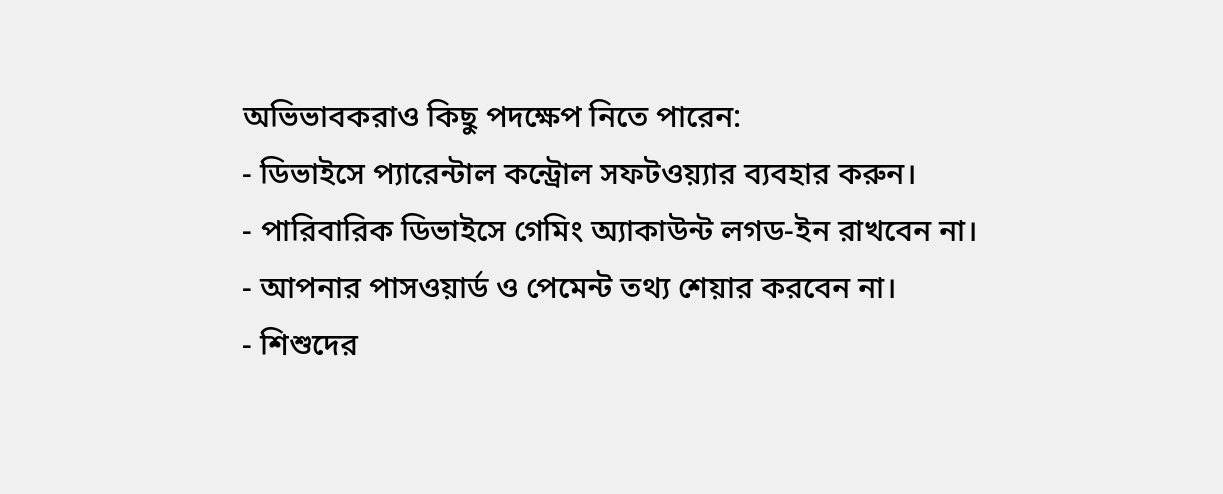অভিভাবকরাও কিছু পদক্ষেপ নিতে পারেন:
- ডিভাইসে প্যারেন্টাল কন্ট্রোল সফটওয়্যার ব্যবহার করুন।
- পারিবারিক ডিভাইসে গেমিং অ্যাকাউন্ট লগড-ইন রাখবেন না।
- আপনার পাসওয়ার্ড ও পেমেন্ট তথ্য শেয়ার করবেন না।
- শিশুদের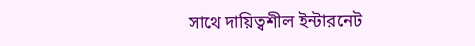সাথে দায়িত্বশীল ইন্টারনেট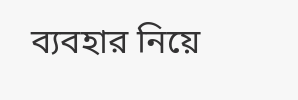ব্যবহার নিয়ে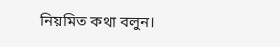নিয়মিত কথা বলুন।